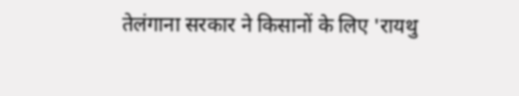तेलंगाना सरकार ने किसानों के लिए 'रायथु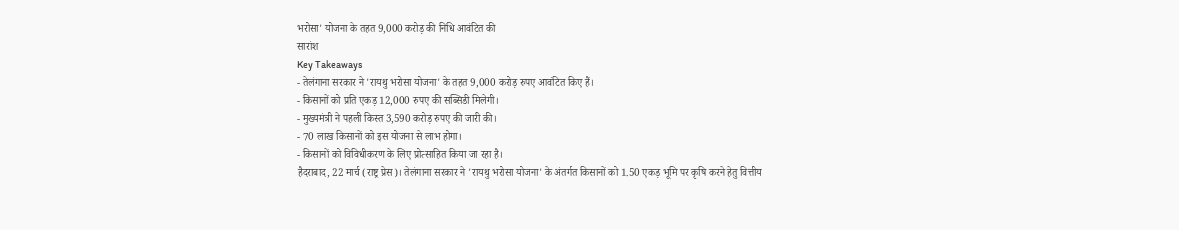भरोसा' योजना के तहत 9,000 करोड़ की निधि आवंटित की
सारांश
Key Takeaways
- तेलंगाना सरकार ने 'रायथु भरोसा योजना' के तहत 9,000 करोड़ रुपए आवंटित किए हैं।
- किसानों को प्रति एकड़ 12,000 रुपए की सब्सिडी मिलेगी।
- मुख्यमंत्री ने पहली किस्त 3,590 करोड़ रुपए की जारी की।
- 70 लाख किसानों को इस योजना से लाभ होगा।
- किसानों को विविधीकरण के लिए प्रोत्साहित किया जा रहा है।
हैदराबाद, 22 मार्च (राष्ट्र प्रेस)। तेलंगाना सरकार ने 'रायथु भरोसा योजना' के अंतर्गत किसानों को 1.50 एकड़ भूमि पर कृषि करने हेतु वित्तीय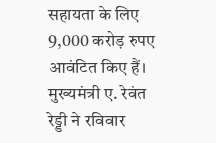सहायता के लिए 9,000 करोड़ रुपए आवंटित किए हैं।
मुख्यमंत्री ए. रेवंत रेड्डी ने रविवार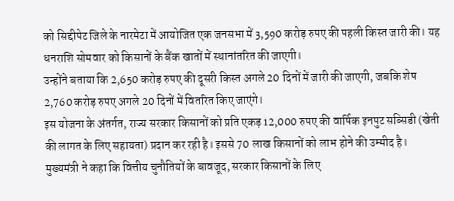को सिद्दीपेट जिले के नारमेटा में आयोजित एक जनसभा में 3,590 करोड़ रुपए की पहली किस्त जारी की। यह धनराशि सोमवार को किसानों के बैंक खातों में स्थानांतरित की जाएगी।
उन्होंने बताया कि 2,650 करोड़ रुपए की दूसरी किस्त अगले 20 दिनों में जारी की जाएगी, जबकि शेष 2,760 करोड़ रुपए अगले 20 दिनों में वितरित किए जाएंगे।
इस योजना के अंतर्गत, राज्य सरकार किसानों को प्रति एकड़ 12,000 रुपए की वार्षिक इनपुट सब्सिडी (खेती की लागत के लिए सहायता) प्रदान कर रही है। इससे 70 लाख किसानों को लाभ होने की उम्मीद है।
मुख्यमंत्री ने कहा कि वित्तीय चुनौतियों के बावजूद, सरकार किसानों के लिए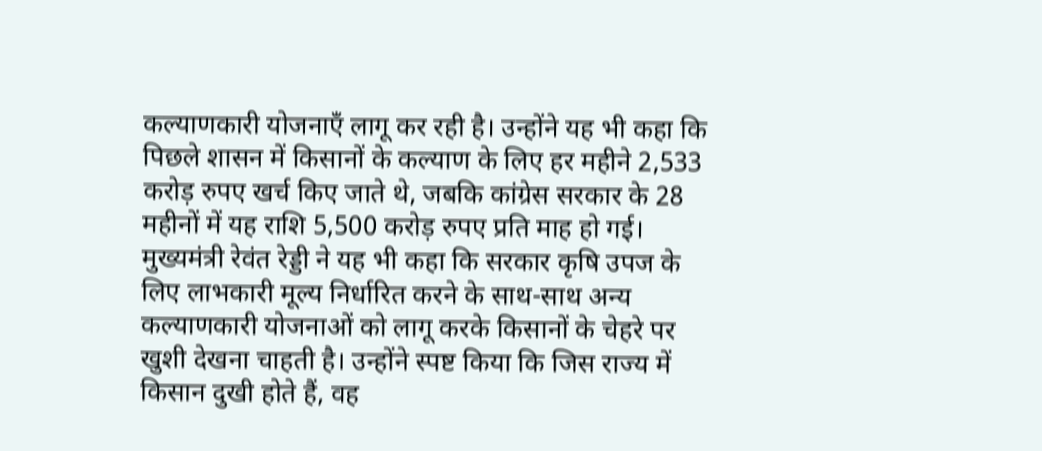कल्याणकारी योजनाएँ लागू कर रही है। उन्होंने यह भी कहा कि पिछले शासन में किसानों के कल्याण के लिए हर महीने 2,533 करोड़ रुपए खर्च किए जाते थे, जबकि कांग्रेस सरकार के 28 महीनों में यह राशि 5,500 करोड़ रुपए प्रति माह हो गई।
मुख्यमंत्री रेवंत रेड्डी ने यह भी कहा कि सरकार कृषि उपज के लिए लाभकारी मूल्य निर्धारित करने के साथ-साथ अन्य कल्याणकारी योजनाओं को लागू करके किसानों के चेहरे पर खुशी देखना चाहती है। उन्होंने स्पष्ट किया कि जिस राज्य में किसान दुखी होते हैं, वह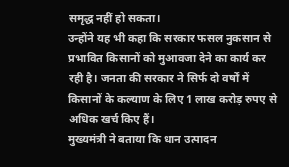समृद्ध नहीं हो सकता।
उन्होंने यह भी कहा कि सरकार फसल नुकसान से प्रभावित किसानों को मुआवजा देने का कार्य कर रही है। जनता की सरकार ने सिर्फ दो वर्षों में किसानों के कल्याण के लिए 1 लाख करोड़ रुपए से अधिक खर्च किए हैं।
मुख्यमंत्री ने बताया कि धान उत्पादन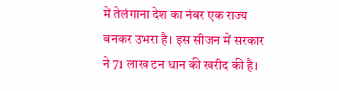में तेलंगाना देश का नंबर एक राज्य बनकर उभरा है। इस सीजन में सरकार ने 71 लाख टन धान की खरीद की है।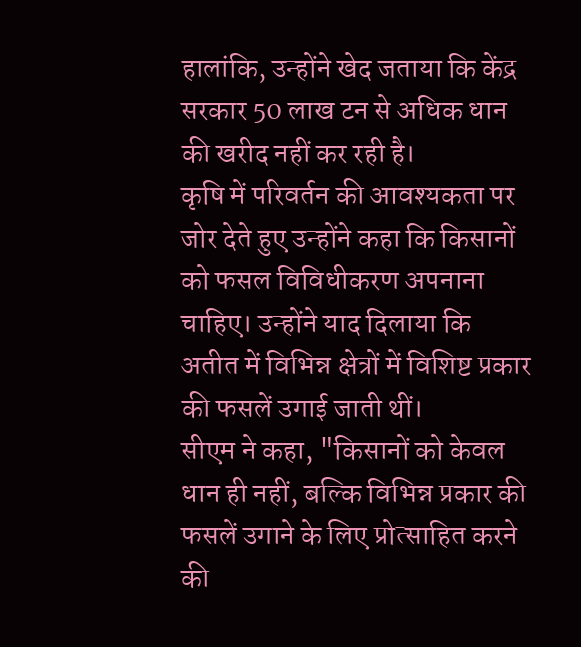हालांकि, उन्होंने खेद जताया कि केंद्र सरकार 50 लाख टन से अधिक धान की खरीद नहीं कर रही है।
कृषि में परिवर्तन की आवश्यकता पर जोर देते हुए उन्होंने कहा कि किसानों को फसल विविधीकरण अपनाना चाहिए। उन्होंने याद दिलाया कि अतीत में विभिन्न क्षेत्रों में विशिष्ट प्रकार की फसलें उगाई जाती थीं।
सीएम ने कहा, "किसानों को केवल धान ही नहीं, बल्कि विभिन्न प्रकार की फसलें उगाने के लिए प्रोत्साहित करने की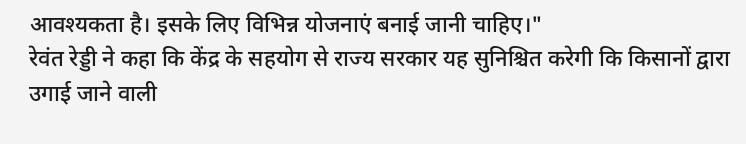आवश्यकता है। इसके लिए विभिन्न योजनाएं बनाई जानी चाहिए।"
रेवंत रेड्डी ने कहा कि केंद्र के सहयोग से राज्य सरकार यह सुनिश्चित करेगी कि किसानों द्वारा उगाई जाने वाली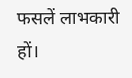फसलें लाभकारी हों।